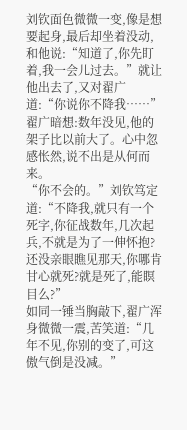刘钦面色微微一变,像是想要起身,最后却坐着没动,和他说:“知道了,你先盯着,我一会儿过去。”就让他出去了,又对翟广道:“你说你不降我……”
翟广暗想:数年没见,他的架子比以前大了。心中忽感怅然,说不出是从何而来。
“你不会的。”刘钦笃定道:“不降我,就只有一个死字,你征战数年,几次起兵,不就是为了一伸怀抱?还没亲眼瞧见那天,你哪肯甘心就死?就是死了,能瞑目么?”
如同一锤当胸敲下,翟广浑身微微一震,苦笑道:“几年不见,你别的变了,可这傲气倒是没减。”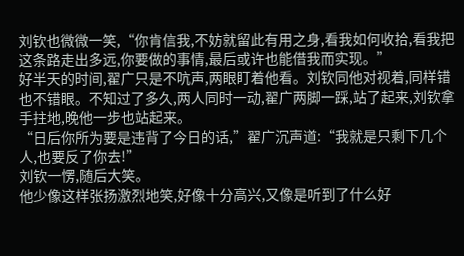刘钦也微微一笑,“你肯信我,不妨就留此有用之身,看我如何收拾,看我把这条路走出多远,你要做的事情,最后或许也能借我而实现。”
好半天的时间,翟广只是不吭声,两眼盯着他看。刘钦同他对视着,同样错也不错眼。不知过了多久,两人同时一动,翟广两脚一踩,站了起来,刘钦拿手拄地,晚他一步也站起来。
“日后你所为要是违背了今日的话,”翟广沉声道:“我就是只剩下几个人,也要反了你去!”
刘钦一愣,随后大笑。
他少像这样张扬激烈地笑,好像十分高兴,又像是听到了什么好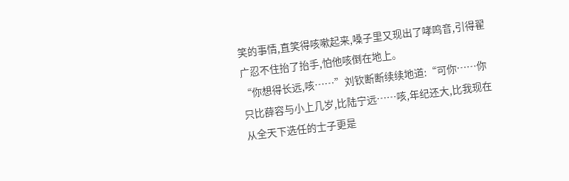笑的事情,直笑得咳嗽起来,嗓子里又现出了哮鸣音,引得翟广忍不住抬了抬手,怕他咳倒在地上。
“你想得长远,咳……”刘钦断断续续地道:“可你……你只比薛容与小上几岁,比陆宁远……咳,年纪还大,比我现在从全天下选任的士子更是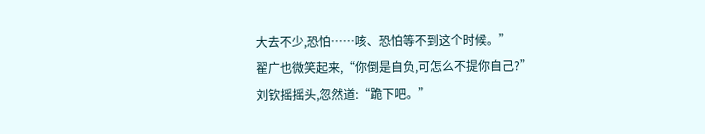大去不少,恐怕……咳、恐怕等不到这个时候。”
翟广也微笑起来,“你倒是自负,可怎么不提你自己?”
刘钦摇摇头,忽然道:“跪下吧。”